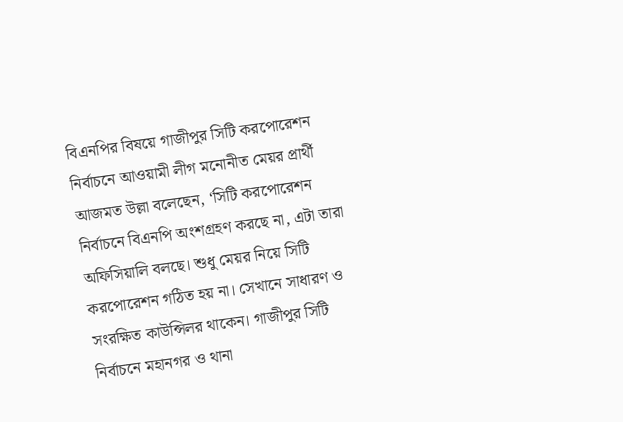বিএনপির বিষয়ে গাজীপুর সিটি করপোরেশন নির্বাচনে আওয়ামী লীগ মনোনীত মেয়র প্রার্থী আজমত উল্লা বলেছেন, ‘সিটি করপোরেশন নির্বাচনে বিএনপি অংশগ্রহণ করছে না, এটা তারা অফিসিয়ালি বলছে। শুধু মেয়র নিয়ে সিটি করপোরেশন গঠিত হয় না। সেখানে সাধারণ ও সংরক্ষিত কাউন্সিলর থাকেন। গাজীপুর সিটি নির্বাচনে মহানগর ও থানা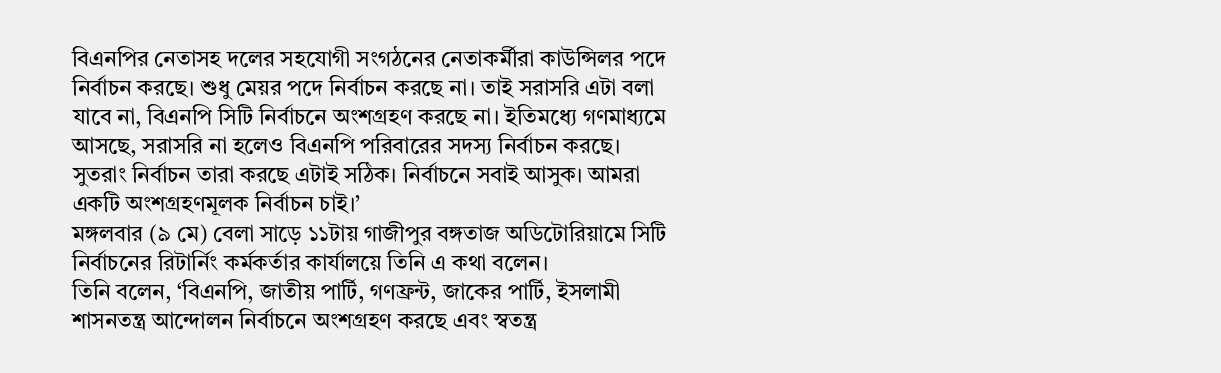বিএনপির নেতাসহ দলের সহযোগী সংগঠনের নেতাকর্মীরা কাউন্সিলর পদে নির্বাচন করছে। শুধু মেয়র পদে নির্বাচন করছে না। তাই সরাসরি এটা বলা যাবে না, বিএনপি সিটি নির্বাচনে অংশগ্রহণ করছে না। ইতিমধ্যে গণমাধ্যমে আসছে, সরাসরি না হলেও বিএনপি পরিবারের সদস্য নির্বাচন করছে। সুতরাং নির্বাচন তারা করছে এটাই সঠিক। নির্বাচনে সবাই আসুক। আমরা একটি অংশগ্রহণমূলক নির্বাচন চাই।’
মঙ্গলবার (৯ মে) বেলা সাড়ে ১১টায় গাজীপুর বঙ্গতাজ অডিটোরিয়ামে সিটি নির্বাচনের রিটার্নিং কর্মকর্তার কার্যালয়ে তিনি এ কথা বলেন।
তিনি বলেন, ‘বিএনপি, জাতীয় পার্টি, গণফ্রন্ট, জাকের পার্টি, ইসলামী শাসনতন্ত্র আন্দোলন নির্বাচনে অংশগ্রহণ করছে এবং স্বতন্ত্র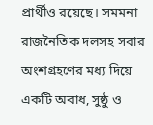প্রার্থীও রয়েছে। সমমনা রাজনৈতিক দলসহ সবার অংশগ্রহণের মধ্য দিয়ে একটি অবাধ, সুষ্ঠু ও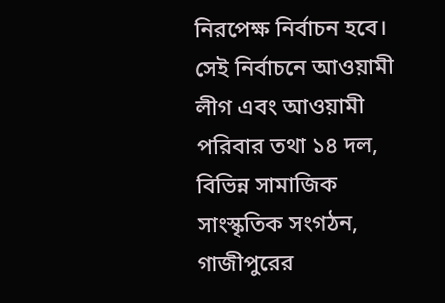নিরপেক্ষ নির্বাচন হবে। সেই নির্বাচনে আওয়ামী লীগ এবং আওয়ামী পরিবার তথা ১৪ দল, বিভিন্ন সামাজিক সাংস্কৃতিক সংগঠন, গাজীপুরের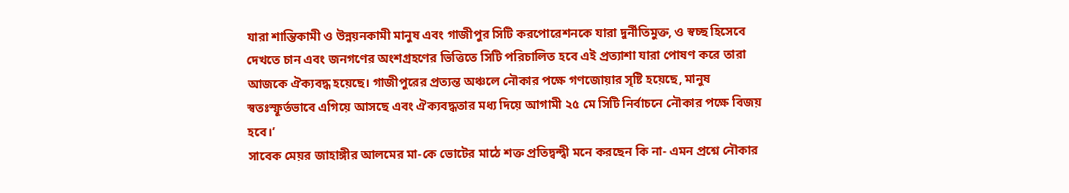যারা শান্তিকামী ও উন্নয়নকামী মানুষ এবং গাজীপুর সিটি করপোরেশনকে যারা দুর্নীতিমুক্ত, ও স্বচ্ছ হিসেবে দেখতে চান এবং জনগণের অংশগ্রহণের ভিত্তিতে সিটি পরিচালিত হবে এই প্রত্যাশা যারা পোষণ করে তারা আজকে ঐক্যবদ্ধ হয়েছে। গাজীপুরের প্রত্যন্ত অঞ্চলে নৌকার পক্ষে গণজোয়ার সৃষ্টি হয়েছে, মানুষ স্বতঃস্ফূর্তভাবে এগিয়ে আসছে এবং ঐক্যবদ্ধতার মধ্য দিয়ে আগামী ২৫ মে সিটি নির্বাচনে নৌকার পক্ষে বিজয় হবে।’
সাবেক মেয়র জাহাঙ্গীর আলমের মা-কে ভোটের মাঠে শক্ত প্রতিদ্বন্দ্বী মনে করছেন কি না- এমন প্রশ্নে নৌকার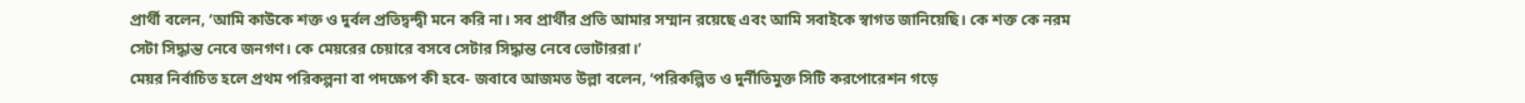প্রার্থী বলেন, ‘আমি কাউকে শক্ত ও দুর্বল প্রতিদ্বন্দ্বী মনে করি না। সব প্রার্থীর প্রতি আমার সম্মান রয়েছে এবং আমি সবাইকে স্বাগত জানিয়েছি। কে শক্ত কে নরম সেটা সিদ্ধান্ত নেবে জনগণ। কে মেয়রের চেয়ারে বসবে সেটার সিদ্ধান্ত নেবে ভোটাররা।’
মেয়র নির্বাচিত হলে প্রথম পরিকল্পনা বা পদক্ষেপ কী হবে- জবাবে আজমত উল্লা বলেন, ‘পরিকল্পিত ও দুর্নীতিমুক্ত সিটি করপোরেশন গড়ে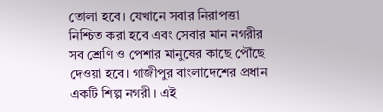তোলা হবে। যেখানে সবার নিরাপত্তা নিশ্চিত করা হবে এবং সেবার মান নগরীর সব শ্রেণি ও পেশার মানুষের কাছে পৌঁছে দেওয়া হবে। গাজীপুর বাংলাদেশের প্রধান একটি শিল্প নগরী। এই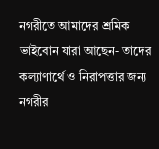নগরীতে আমাদের শ্রমিক ভাইবোন যারা আছেন- তাদের কল্যাণার্থে ও নিরাপত্তার জন্য নগরীর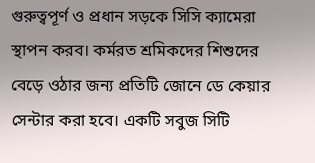গুরুত্বপূর্ণ ও প্রধান সড়কে সিসি ক্যামেরা স্থাপন করব। কর্মরত শ্রমিকদের শিশুদের বেড়ে ওঠার জন্য প্রতিটি জোনে ডে কেয়ার সেন্টার করা হবে। একটি সবুজ সিটি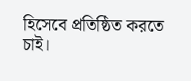হিসেবে প্রতিষ্ঠিত করতে চাই।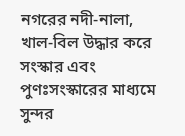নগরের নদী-নালা, খাল-বিল উদ্ধার করে সংস্কার এবং পুণঃসংস্কারের মাধ্যমে সুন্দর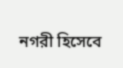নগরী হিসেবে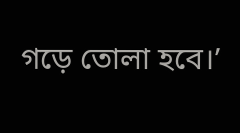গড়ে তোলা হবে।’